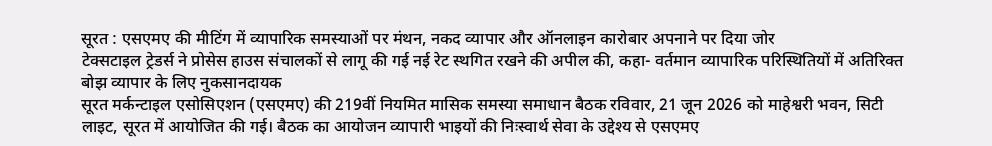सूरत : एसएमए की मीटिंग में व्यापारिक समस्याओं पर मंथन, नकद व्यापार और ऑनलाइन कारोबार अपनाने पर दिया जोर
टेक्सटाइल ट्रेडर्स ने प्रोसेस हाउस संचालकों से लागू की गई नई रेट स्थगित रखने की अपील की, कहा- वर्तमान व्यापारिक परिस्थितियों में अतिरिक्त बोझ व्यापार के लिए नुकसानदायक
सूरत मर्कन्टाइल एसोसिएशन (एसएमए) की 219वीं नियमित मासिक समस्या समाधान बैठक रविवार, 21 जून 2026 को माहेश्वरी भवन, सिटी लाइट, सूरत में आयोजित की गई। बैठक का आयोजन व्यापारी भाइयों की निःस्वार्थ सेवा के उद्देश्य से एसएमए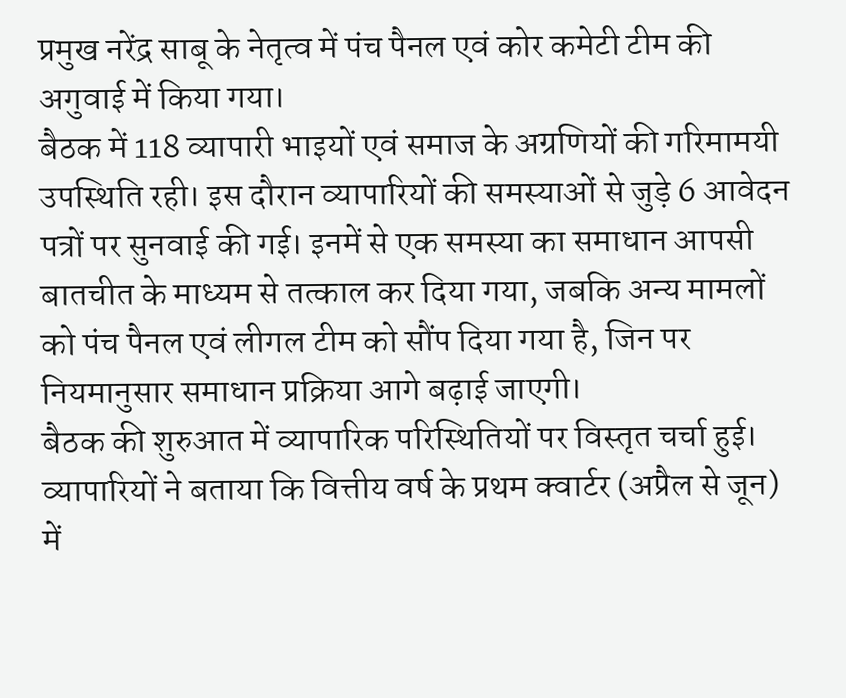प्रमुख नरेंद्र साबू के नेतृत्व में पंच पैनल एवं कोर कमेटी टीम की अगुवाई में किया गया।
बैठक में 118 व्यापारी भाइयों एवं समाज के अग्रणियों की गरिमामयी उपस्थिति रही। इस दौरान व्यापारियों की समस्याओं से जुड़े 6 आवेदन पत्रों पर सुनवाई की गई। इनमें से एक समस्या का समाधान आपसी बातचीत के माध्यम से तत्काल कर दिया गया, जबकि अन्य मामलों को पंच पैनल एवं लीगल टीम को सौंप दिया गया है, जिन पर नियमानुसार समाधान प्रक्रिया आगे बढ़ाई जाएगी।
बैठक की शुरुआत में व्यापारिक परिस्थितियों पर विस्तृत चर्चा हुई। व्यापारियों ने बताया कि वित्तीय वर्ष के प्रथम क्वार्टर (अप्रैल से जून) में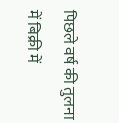पिछले वर्ष की तुलना में बिक्री में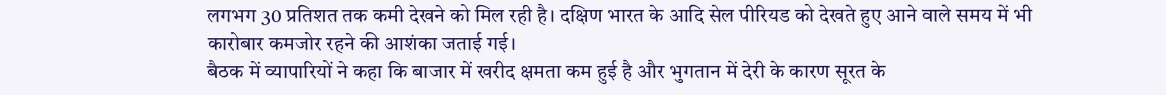लगभग 30 प्रतिशत तक कमी देखने को मिल रही है। दक्षिण भारत के आदि सेल पीरियड को देखते हुए आने वाले समय में भी कारोबार कमजोर रहने की आशंका जताई गई।
बैठक में व्यापारियों ने कहा कि बाजार में खरीद क्षमता कम हुई है और भुगतान में देरी के कारण सूरत के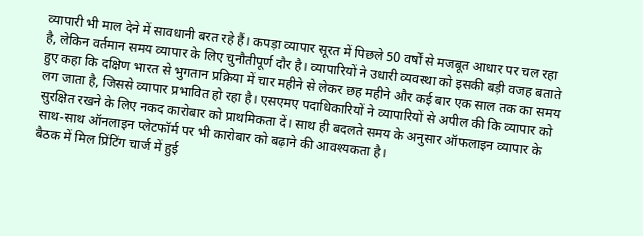व्यापारी भी माल देने में सावधानी बरत रहे हैं। कपड़ा व्यापार सूरत में पिछले 50 वर्षों से मजबूत आधार पर चल रहा है, लेकिन वर्तमान समय व्यापार के लिए चुनौतीपूर्ण दौर है। व्यापारियों ने उधारी व्यवस्था को इसकी बड़ी वजह बताते हुए कहा कि दक्षिण भारत से भुगतान प्रक्रिया में चार महीने से लेकर छह महीने और कई बार एक साल तक का समय लग जाता है, जिससे व्यापार प्रभावित हो रहा है। एसएमए पदाधिकारियों ने व्यापारियों से अपील की कि व्यापार को सुरक्षित रखने के लिए नकद कारोबार को प्राथमिकता दें। साथ ही बदलते समय के अनुसार ऑफलाइन व्यापार के साथ-साथ ऑनलाइन प्लेटफॉर्म पर भी कारोबार को बढ़ाने की आवश्यकता है।
बैठक में मिल प्रिंटिंग चार्ज में हुई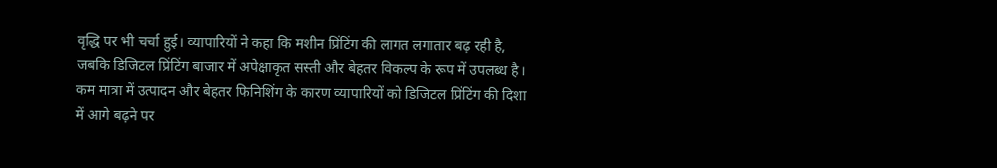वृद्धि पर भी चर्चा हुई। व्यापारियों ने कहा कि मशीन प्रिंटिंग की लागत लगातार बढ़ रही है, जबकि डिजिटल प्रिंटिंग बाजार में अपेक्षाकृत सस्ती और बेहतर विकल्प के रूप में उपलब्ध है। कम मात्रा में उत्पादन और बेहतर फिनिशिंग के कारण व्यापारियों को डिजिटल प्रिंटिंग की दिशा में आगे बढ़ने पर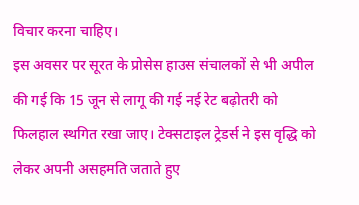विचार करना चाहिए।
इस अवसर पर सूरत के प्रोसेस हाउस संचालकों से भी अपील की गई कि 15 जून से लागू की गई नई रेट बढ़ोतरी को फिलहाल स्थगित रखा जाए। टेक्सटाइल ट्रेडर्स ने इस वृद्धि को लेकर अपनी असहमति जताते हुए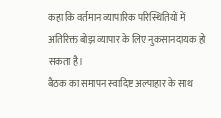कहा कि वर्तमान व्यापारिक परिस्थितियों में अतिरिक्त बोझ व्यापार के लिए नुकसानदायक हो सकता है।
बैठक का समापन स्वादिष्ट अल्पाहार के साथ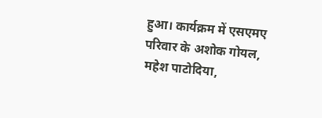हुआ। कार्यक्रम में एसएमए परिवार के अशोक गोयल, महेश पाटोदिया,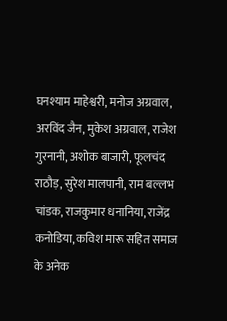घनश्याम माहेश्वरी, मनोज अग्रवाल, अरविंद जैन, मुकेश अग्रवाल, राजेश गुरनानी, अशोक बाजारी, फूलचंद राठौड़, सुरेश मालपानी, राम बल्लभ चांडक, राजकुमार धनानिया, राजेंद्र कनोडिया, कविश मारू सहित समाज के अनेक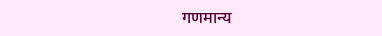गणमान्य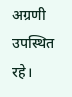अग्रणी उपस्थित रहे।